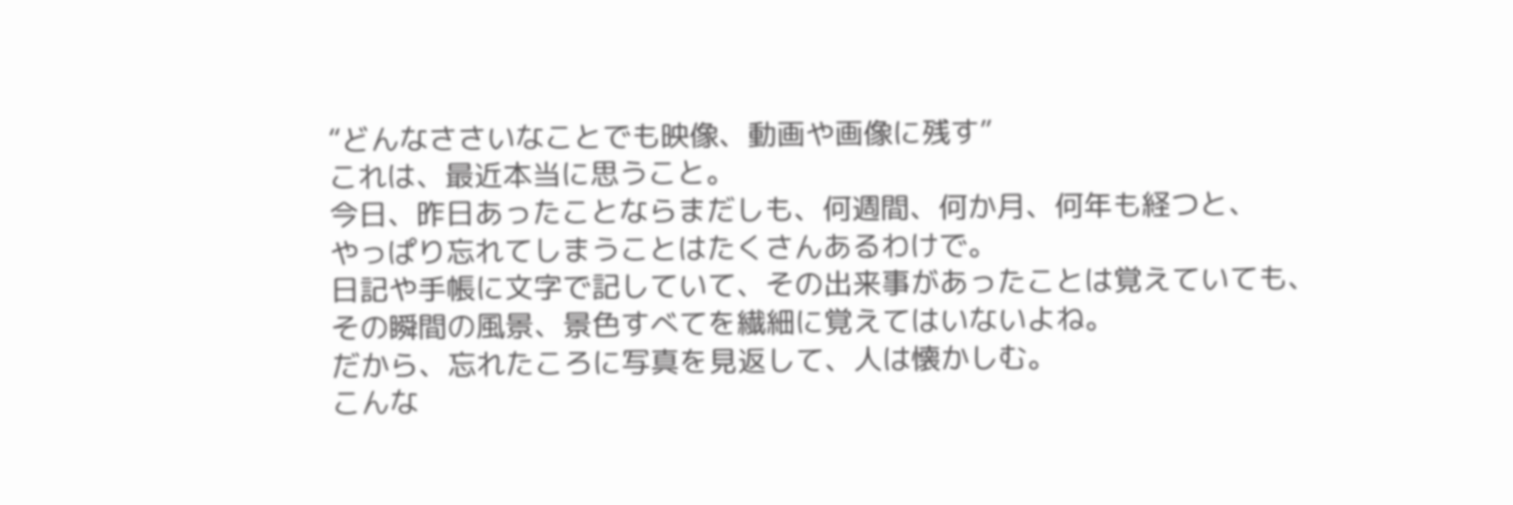“どんなささいなことでも映像、動画や画像に残す”
これは、最近本当に思うこと。
今日、昨日あったことならまだしも、何週間、何か月、何年も経つと、
やっぱり忘れてしまうことはたくさんあるわけで。
日記や手帳に文字で記していて、その出来事があったことは覚えていても、
その瞬間の風景、景色すべてを繊細に覚えてはいないよね。
だから、忘れたころに写真を見返して、人は懐かしむ。
こんな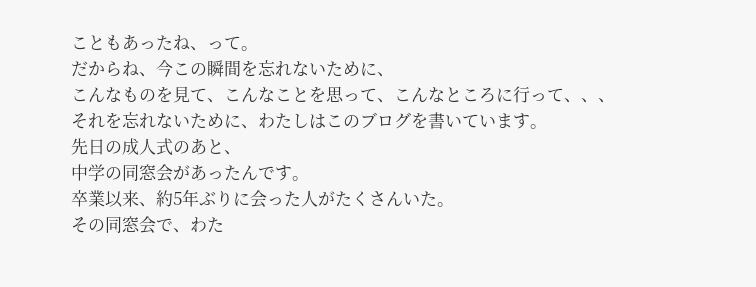こともあったね、って。
だからね、今この瞬間を忘れないために、
こんなものを見て、こんなことを思って、こんなところに行って、、、
それを忘れないために、わたしはこのブログを書いています。
先日の成人式のあと、
中学の同窓会があったんです。
卒業以来、約5年ぶりに会った人がたくさんいた。
その同窓会で、わた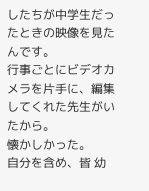したちが中学生だったときの映像を見たんです。
行事ごとにビデオカメラを片手に、編集してくれた先生がいたから。
懐かしかった。
自分を含め、皆 幼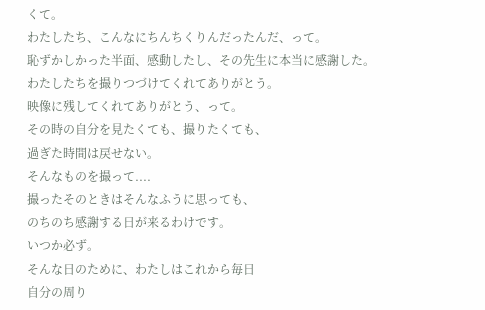くて。
わたしたち、こんなにちんちくりんだったんだ、って。
恥ずかしかった半面、感動したし、その先生に本当に感謝した。
わたしたちを撮りつづけてくれてありがとう。
映像に残してくれてありがとう、って。
その時の自分を見たくても、撮りたくても、
過ぎた時間は戻せない。
そんなものを撮って....
撮ったそのときはそんなふうに思っても、
のちのち感謝する日が来るわけです。
いつか必ず。
そんな日のために、わたしはこれから毎日
自分の周り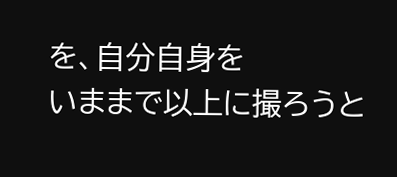を、自分自身を
いままで以上に撮ろうと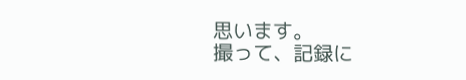思います。
撮って、記録に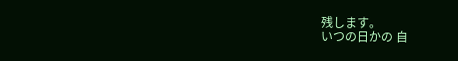残します。
いつの日かの 自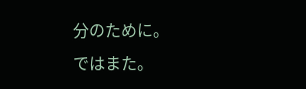分のために。
ではまた。